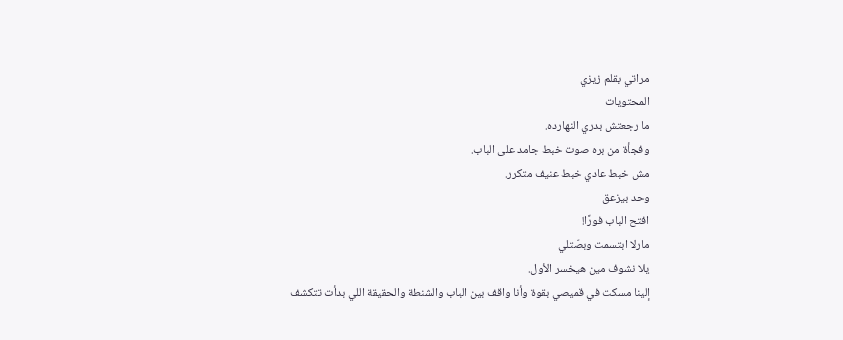مراتي بقلم زيزي
المحتويات
ما رجعتش بدري النهارده.
وفجأة من بره صوت خبط جامد على الباب.
مش خبط عادي خبط عنيف متكرر.
وحد بيزعق
افتح الباب فورًا!
مارلا ابتسمت وبصّتلي
يلا نشوف مين هيخسر الأول.
إلينا مسكت في قميصي بقوة وأنا واقف بين الباب والشنطة والحقيقة اللي بدأت تتكشف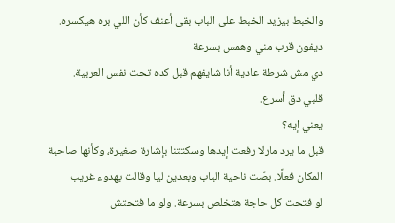والخبط بيزيد الخبط على الباب بقى أعنف كأن اللي بره هيكسره.
ديفون قرب مني وهمس بسرعة
دي مش شرطة عادية أنا شايفهم قبل كده تحت نفس العربية.
قلبي دق أسرع.
يعني إيه؟
قبل ما يرد مارلا رفعت إيدها وسكتتنا بإشارة صغيرة، وكأنها صاحبة المكان فعلًا. بصّت ناحية الباب وبعدين ليا وقالت بهدوء غريب
لو فتحت كل حاجة هتخلص بسرعة. ولو ما فتحتش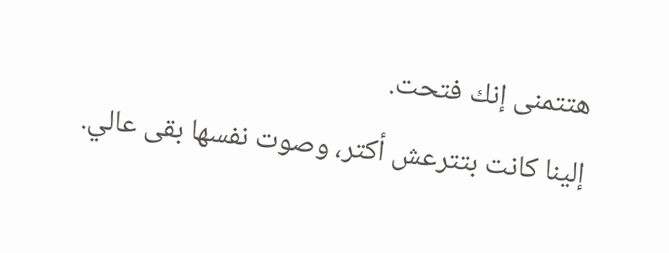هتتمنى إنك فتحت.
إلينا كانت بتترعش أكتر، وصوت نفسها بقى عالي.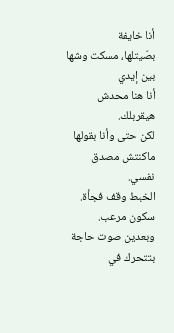أنا خايفة
بصّيتلها، مسكت وشها بين إيدي
أنا هنا محدش هيقربلك.
لكن حتى وأنا بقولها ماكنتش مصدق نفسي.
الخبط وقف فجأة.
سكون مرعب.
وبعدين صوت حاجة بتتحرك في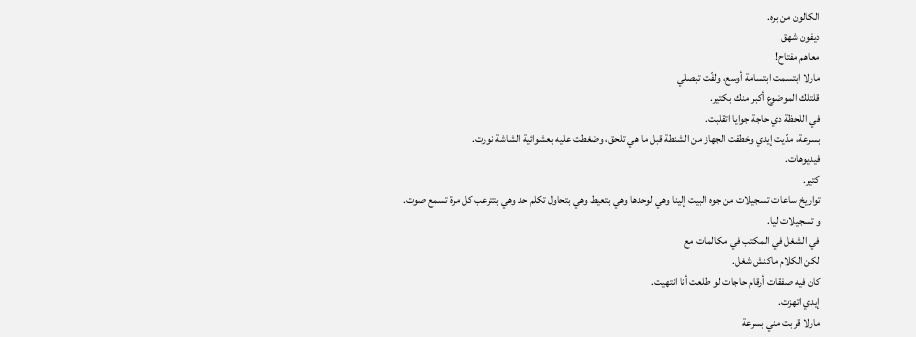الكالون من بره.
ديفون شهق
معاهم مفتاح!
مارلا ابتسمت ابتسامة أوسع، ولفّت تبصلي
قلتلك الموضوع أكبر منك بكتير.
في اللحظة دي حاجة جوايا اتقلبت.
بسرعة، مدّيت إيدي وخطفت الجهاز من الشنطة قبل ما هي تلحق، وضغطت عليه بعشوائية الشاشة نورت.
فيديوهات.
كتير.
تواريخ ساعات تسجيلات من جوه البيت إلينا وهي لوحدها وهي بتعيط وهي بتحاول تكلم حد وهي بتترعب كل مرة تسمع صوت.
و تسجيلات ليا.
في الشغل في المكتب في مكالمات مع
لكن الكلام ماكنش شغل.
كان فيه صفقات أرقام حاجات لو طلعت أنا انتهيت.
إيدي اتهزت.
مارلا قربت مني بسرعة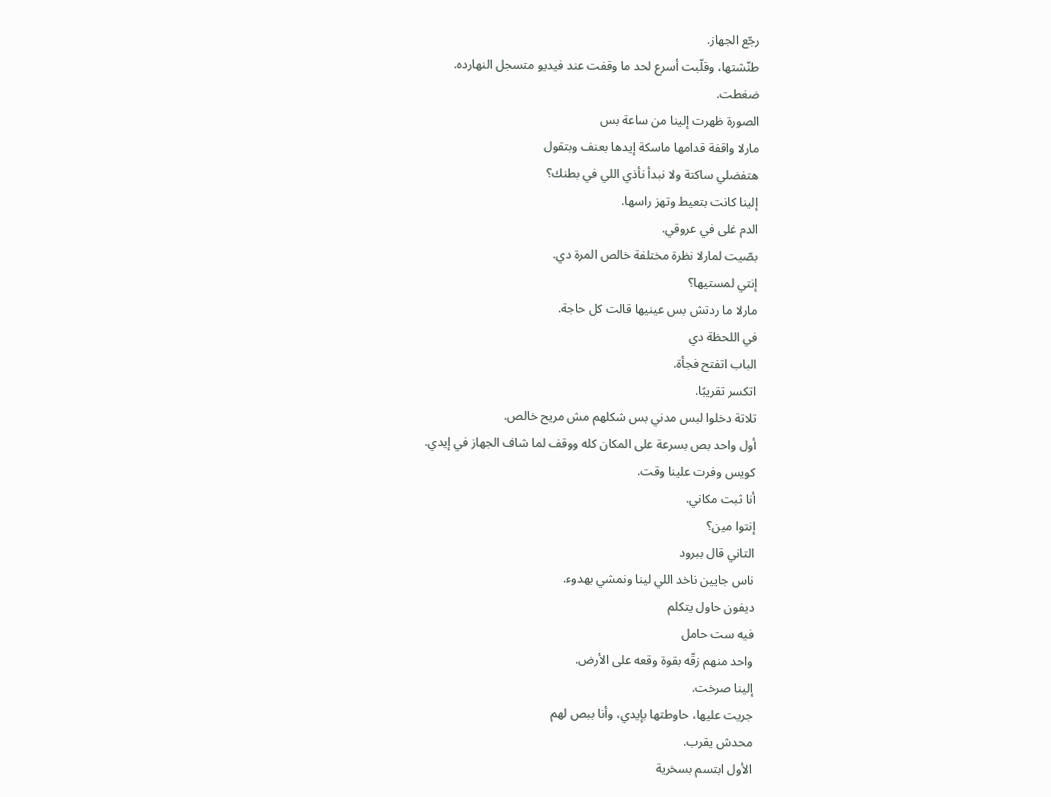رجّع الجهاز.
طنّشتها، وقلّبت أسرع لحد ما وقفت عند فيديو متسجل النهارده.
ضغطت.
الصورة ظهرت إلينا من ساعة بس
مارلا واقفة قدامها ماسكة إيدها بعنف وبتقول
هتفضلي ساكتة ولا نبدأ نأذي اللي في بطنك؟
إلينا كانت بتعيط وتهز راسها.
الدم غلى في عروقي.
بصّيت لمارلا نظرة مختلفة خالص المرة دي.
إنتي لمستيها؟
مارلا ما ردتش بس عينيها قالت كل حاجة.
في اللحظة دي
الباب اتفتح فجأة.
اتكسر تقريبًا.
تلاتة دخلوا لبس مدني بس شكلهم مش مريح خالص.
أول واحد بص بسرعة على المكان كله ووقف لما شاف الجهاز في إيدي.
كويس وفرت علينا وقت.
أنا ثبت مكاني.
إنتوا مين؟
التاني قال ببرود
ناس جايين ناخد اللي لينا ونمشي بهدوء.
ديفون حاول يتكلم
فيه ست حامل
واحد منهم زقّه بقوة وقعه على الأرض.
إلينا صرخت.
جريت عليها، حاوطتها بإيدي، وأنا ببص لهم
محدش يقرب.
الأول ابتسم بسخرية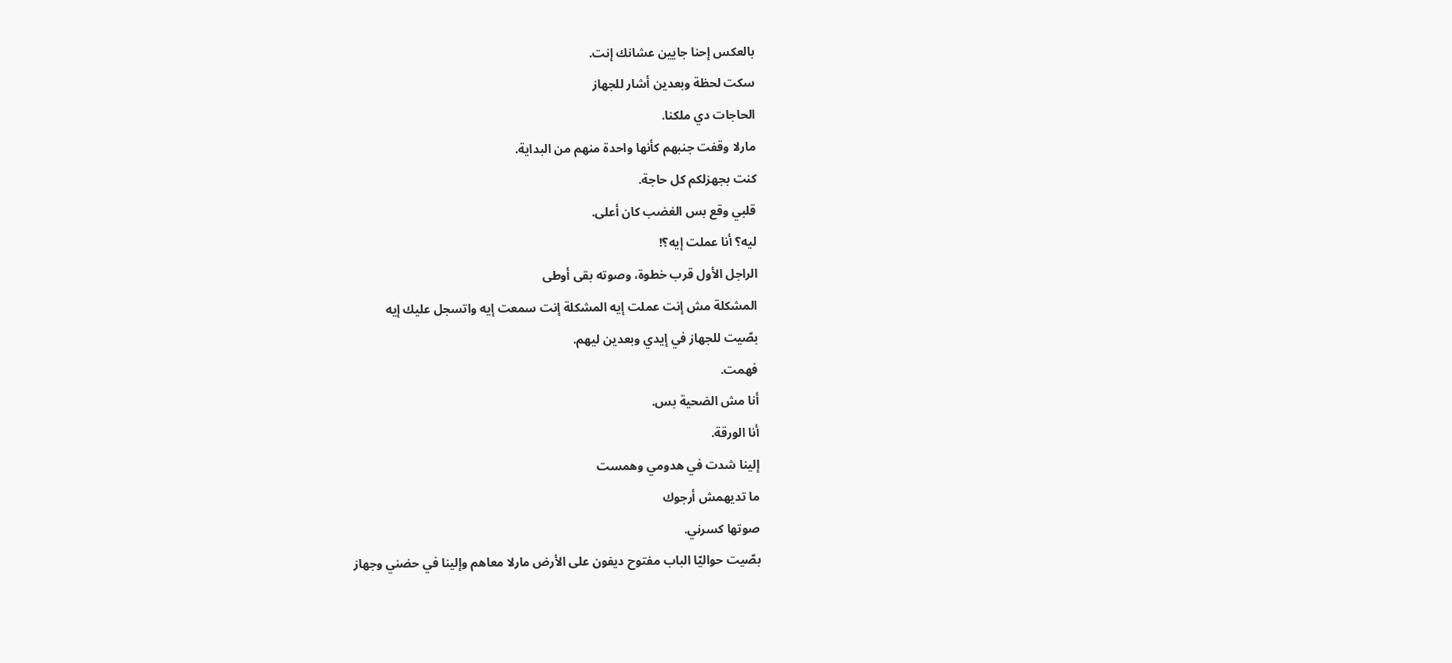بالعكس إحنا جايين عشانك إنت.
سكت لحظة وبعدين أشار للجهاز
الحاجات دي ملكنا.
مارلا وقفت جنبهم كأنها واحدة منهم من البداية.
كنت بجهزلكم كل حاجة.
قلبي وقع بس الغضب كان أعلى.
ليه؟ أنا عملت إيه؟!
الراجل الأول قرب خطوة، وصوته بقى أوطى
المشكلة مش إنت عملت إيه المشكلة إنت سمعت إيه واتسجل عليك إيه
بصّيت للجهاز في إيدي وبعدين ليهم.
فهمت.
أنا مش الضحية بس.
أنا الورقة.
إلينا شدت في هدومي وهمست
ما تديهمش أرجوك
صوتها كسرني.
بصّيت حواليّا الباب مفتوح ديفون على الأرض مارلا معاهم وإلينا في حضني وجهاز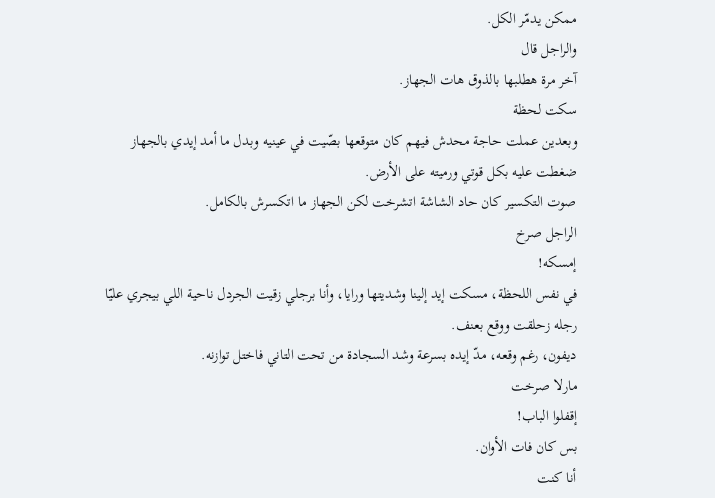ممكن يدمّر الكل.
والراجل قال
آخر مرة هطلبها بالذوق هات الجهاز.
سكت لحظة
وبعدين عملت حاجة محدش فيهم كان متوقعها بصّيت في عينيه وبدل ما أمد إيدي بالجهاز ضغطت عليه بكل قوتي ورميته على الأرض.
صوت التكسير كان حاد الشاشة اتشرخت لكن الجهاز ما اتكسرش بالكامل.
الراجل صرخ
إمسكه!
في نفس اللحظة، مسكت إيد إلينا وشديتها ورايا، وأنا برجلي زقيت الجردل ناحية اللي بيجري عليّا رجله زحلقت ووقع بعنف.
ديفون، رغم وقعه، مدّ إيده بسرعة وشد السجادة من تحت التاني فاختل توازنه.
مارلا صرخت
إقفلوا الباب!
بس كان فات الأوان.
أنا كنت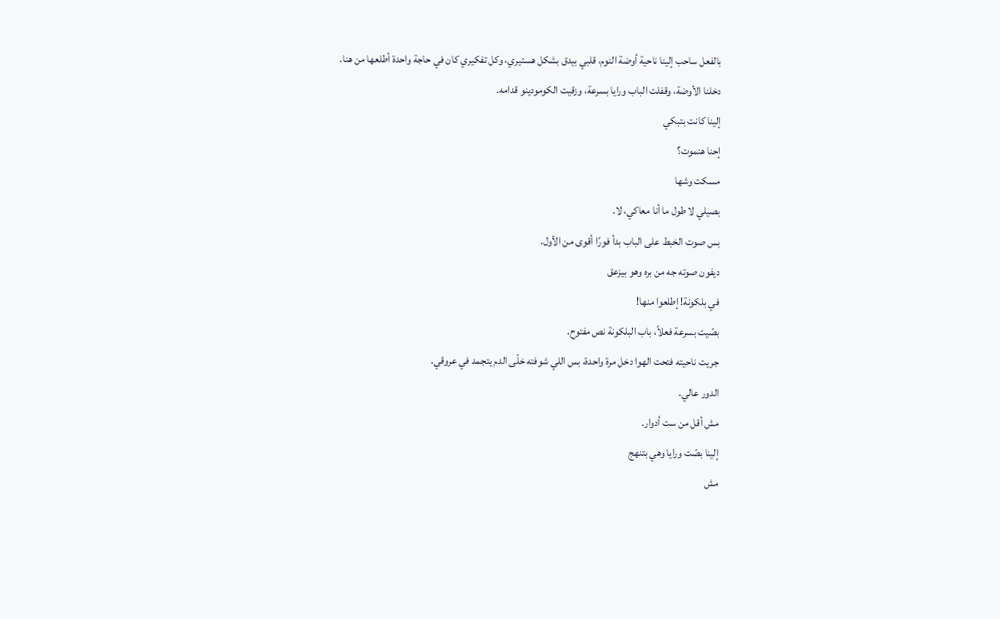بالفعل ساحب إلينا ناحية أوضة النوم، قلبي بيدق بشكل هستيري، وكل تفكيري كان في حاجة واحدة أطلعها من هنا.
دخلنا الأوضة، وقفلت الباب ورايا بسرعة، وزقيت الكومودينو قدامه.
إلينا كانت بتبكي
إحنا هنموت؟
مسكت وشها
بصيلي لا طول ما أنا معاكي، لا.
بس صوت الخبط على الباب بدأ فورًا أقوى من الأول.
ديفون صوته جه من بره وهو بيزعق
في بلكونة! إطلعوا منها!
بصّيت بسرعة فعلاً، باب البلكونة نص مفتوح.
جريت ناحيته فتحت الهوا دخل مرة واحدة، بس اللي شوفته خلّى الدم يتجمد في عروقي.
الدور عالي.
مش أقل من ست أدوار.
إلينا بصّت ورايا وهي بتنهج
مش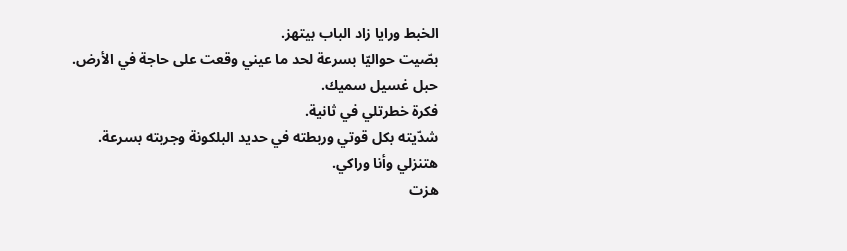الخبط ورايا زاد الباب بيتهز.
بصّيت حواليّا بسرعة لحد ما عيني وقعت على حاجة في الأرض.
حبل غسيل سميك.
فكرة خطرتلي في ثانية.
شدّيته بكل قوتي وربطته في حديد البلكونة وجربته بسرعة.
هتنزلي وأنا وراكي.
هزت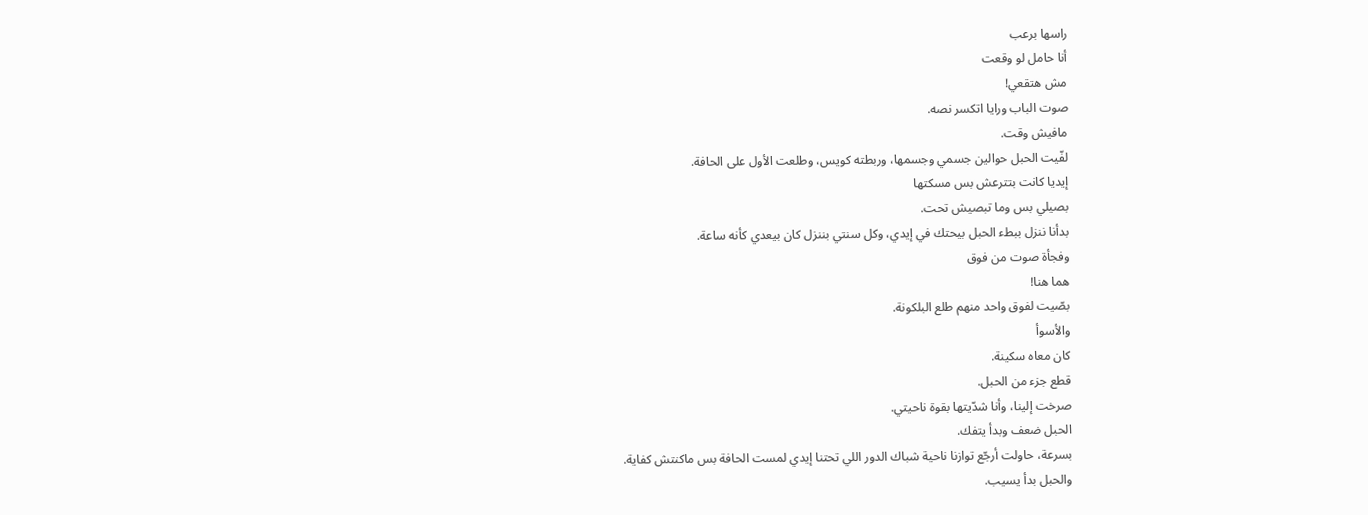راسها برعب
أنا حامل لو وقعت
مش هتقعي!
صوت الباب ورايا اتكسر نصه.
مافيش وقت.
لفّيت الحبل حوالين جسمي وجسمها، وربطته كويس، وطلعت الأول على الحافة.
إيديا كانت بتترعش بس مسكتها
بصيلي بس وما تبصيش تحت.
بدأنا ننزل ببطء الحبل بيحتك في إيدي، وكل سنتي بننزل كان بيعدي كأنه ساعة.
وفجأة صوت من فوق
هما هنا!
بصّيت لفوق واحد منهم طلع البلكونة.
والأسوأ
كان معاه سكينة.
قطع جزء من الحبل.
صرخت إلينا، وأنا شدّيتها بقوة ناحيتي.
الحبل ضعف وبدأ يتفك.
بسرعة، حاولت أرجّع توازنا ناحية شباك الدور اللي تحتنا إيدي لمست الحافة بس ماكنتش كفاية.
والحبل بدأ يسيب.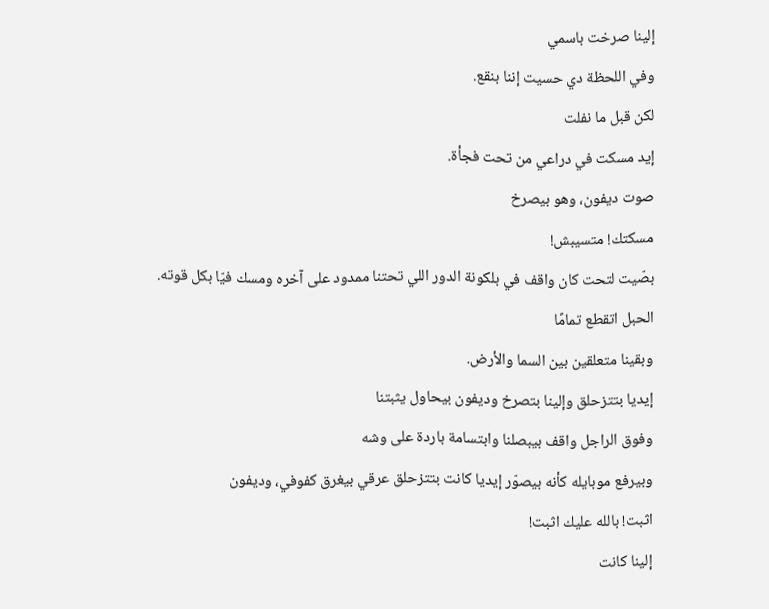إلينا صرخت باسمي
وفي اللحظة دي حسيت إننا بنقع.
لكن قبل ما نفلت
إيد مسكت في دراعي من تحت فجأة.
صوت ديفون، وهو بيصرخ
مسكتك! متسيبش!
بصّيت لتحت كان واقف في بلكونة الدور اللي تحتنا ممدود على آخره ومسك فيّا بكل قوته.
الحبل اتقطع تمامًا
وبقينا متعلقين بين السما والأرض.
إيديا بتتزحلق وإلينا بتصرخ وديفون بيحاول يثبتنا
وفوق الراجل واقف بيبصلنا وابتسامة باردة على وشه
وبيرفع موبايله كأنه بيصوّر إيديا كانت بتتزحلق عرقي بيغرق كفوفي، وديفون
اثبت! بالله عليك اثبت!
إلينا كانت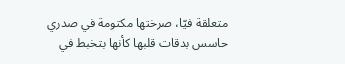متعلقة فيّا، صرختها مكتومة في صدري حاسس بدقات قلبها كأنها بتخبط في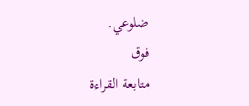ضلوعي.
فوق
متابعة القراءة